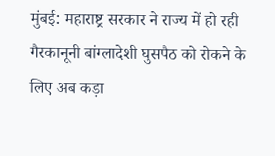मुंबई: महाराष्ट्र सरकार ने राज्य में हो रही गैरकानूनी बांग्लादेशी घुसपैठ को रोकने के लिए अब कड़ा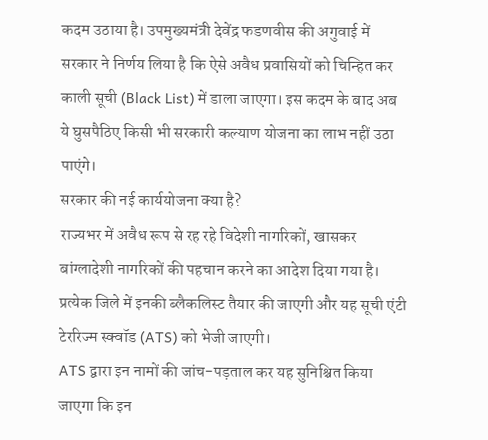कदम उठाया है। उपमुख्यमंत्री देवेंद्र फडणवीस की अगुवाई में सरकार ने निर्णय लिया है कि ऐसे अवैध प्रवासियों को चिन्हित कर काली सूची (Black List) में डाला जाएगा। इस कदम के बाद अब ये घुसपैठिए किसी भी सरकारी कल्याण योजना का लाभ नहीं उठा पाएंगे।
सरकार की नई कार्ययोजना क्या है?
राज्यभर में अवैध रूप से रह रहे विदेशी नागरिकों, खासकर बांग्लादेशी नागरिकों की पहचान करने का आदेश दिया गया है। प्रत्येक जिले में इनकी ब्लैकलिस्ट तैयार की जाएगी और यह सूची एंटी टेररिज्म स्क्वॉड (ATS) को भेजी जाएगी।
ATS द्वारा इन नामों की जांच-पड़ताल कर यह सुनिश्चित किया जाएगा कि इन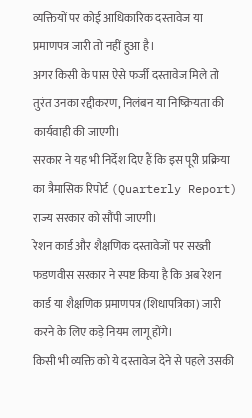व्यक्तियों पर कोई आधिकारिक दस्तावेज या प्रमाणपत्र जारी तो नहीं हुआ है।
अगर किसी के पास ऐसे फर्जी दस्तावेज मिले तो तुरंत उनका रद्दीकरण, निलंबन या निष्क्रियता की कार्यवाही की जाएगी।
सरकार ने यह भी निर्देश दिए हैं कि इस पूरी प्रक्रिया का त्रैमासिक रिपोर्ट (Quarterly Report) राज्य सरकार को सौंपी जाएगी।
रेशन कार्ड और शैक्षणिक दस्तावेजों पर सख्ती
फडणवीस सरकार ने स्पष्ट किया है कि अब रेशन कार्ड या शैक्षणिक प्रमाणपत्र (शिधापत्रिका) जारी करने के लिए कड़े नियम लागू होंगे।
किसी भी व्यक्ति को ये दस्तावेज देने से पहले उसकी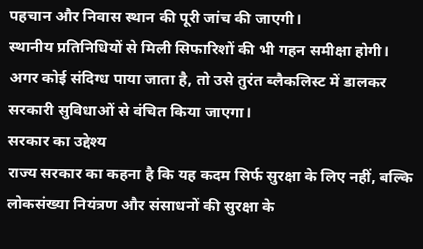पहचान और निवास स्थान की पूरी जांच की जाएगी।
स्थानीय प्रतिनिधियों से मिली सिफारिशों की भी गहन समीक्षा होगी।
अगर कोई संदिग्ध पाया जाता है, तो उसे तुरंत ब्लैकलिस्ट में डालकर सरकारी सुविधाओं से वंचित किया जाएगा।
सरकार का उद्देश्य
राज्य सरकार का कहना है कि यह कदम सिर्फ सुरक्षा के लिए नहीं, बल्कि लोकसंख्या नियंत्रण और संसाधनों की सुरक्षा के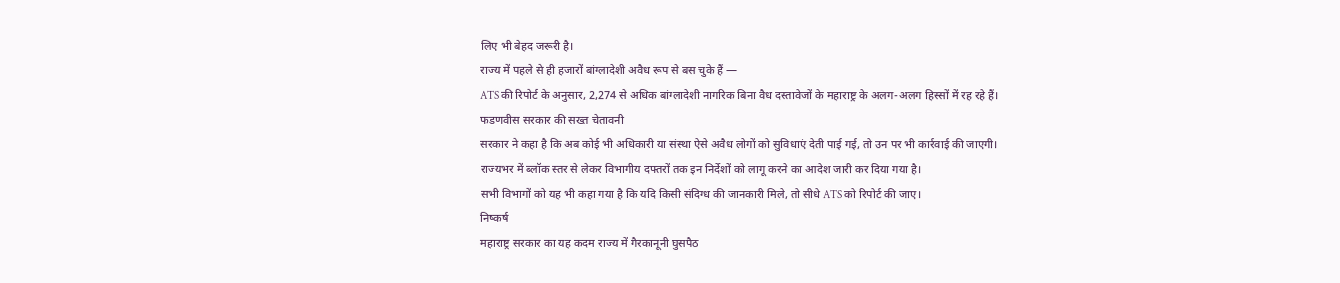लिए भी बेहद जरूरी है।
राज्य में पहले से ही हजारों बांग्लादेशी अवैध रूप से बस चुके हैं —
ATS की रिपोर्ट के अनुसार, 2,274 से अधिक बांग्लादेशी नागरिक बिना वैध दस्तावेजों के महाराष्ट्र के अलग-अलग हिस्सों में रह रहे हैं।
फडणवीस सरकार की सख्त चेतावनी
सरकार ने कहा है कि अब कोई भी अधिकारी या संस्था ऐसे अवैध लोगों को सुविधाएं देती पाई गई, तो उन पर भी कार्रवाई की जाएगी।
राज्यभर में ब्लॉक स्तर से लेकर विभागीय दफ्तरों तक इन निर्देशों को लागू करने का आदेश जारी कर दिया गया है।
सभी विभागों को यह भी कहा गया है कि यदि किसी संदिग्ध की जानकारी मिले, तो सीधे ATS को रिपोर्ट की जाए।
निष्कर्ष
महाराष्ट्र सरकार का यह कदम राज्य में गैरकानूनी घुसपैठ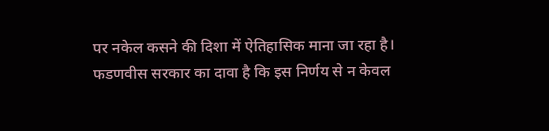पर नकेल कसने की दिशा में ऐतिहासिक माना जा रहा है।
फडणवीस सरकार का दावा है कि इस निर्णय से न केवल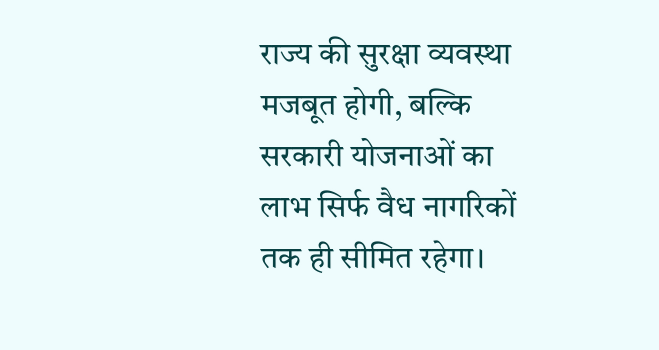राज्य की सुरक्षा व्यवस्था मजबूत होगी, बल्कि सरकारी योजनाओं का लाभ सिर्फ वैध नागरिकों तक ही सीमित रहेगा।